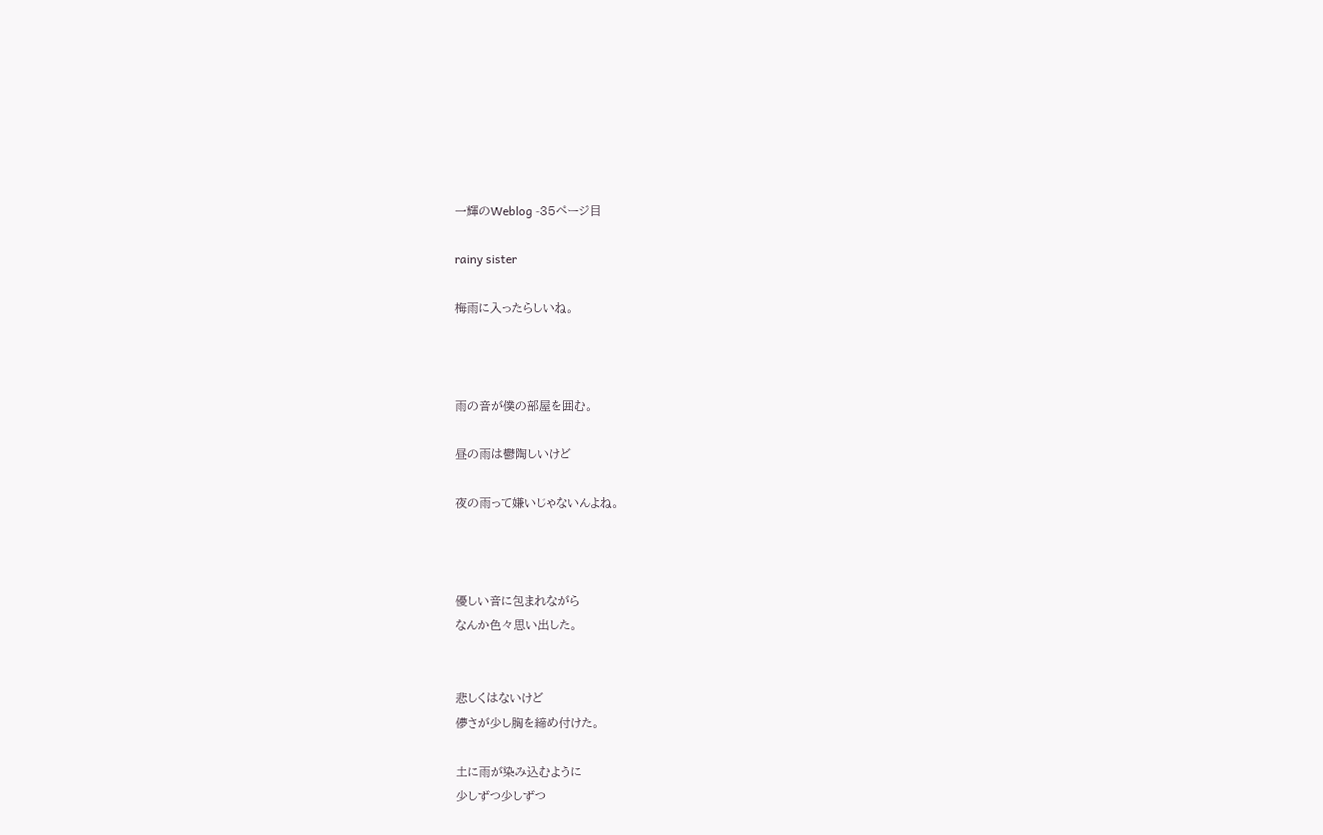一輝のWeblog -35ページ目

rainy sister

梅雨に入ったらしいね。



雨の音が僕の部屋を囲む。

昼の雨は鬱陶しいけど

夜の雨って嫌いじゃないんよね。



優しい音に包まれながら
なんか色々思い出した。


悲しくはないけど
儚さが少し胸を締め付けた。

土に雨が染み込むように
少しずつ少しずつ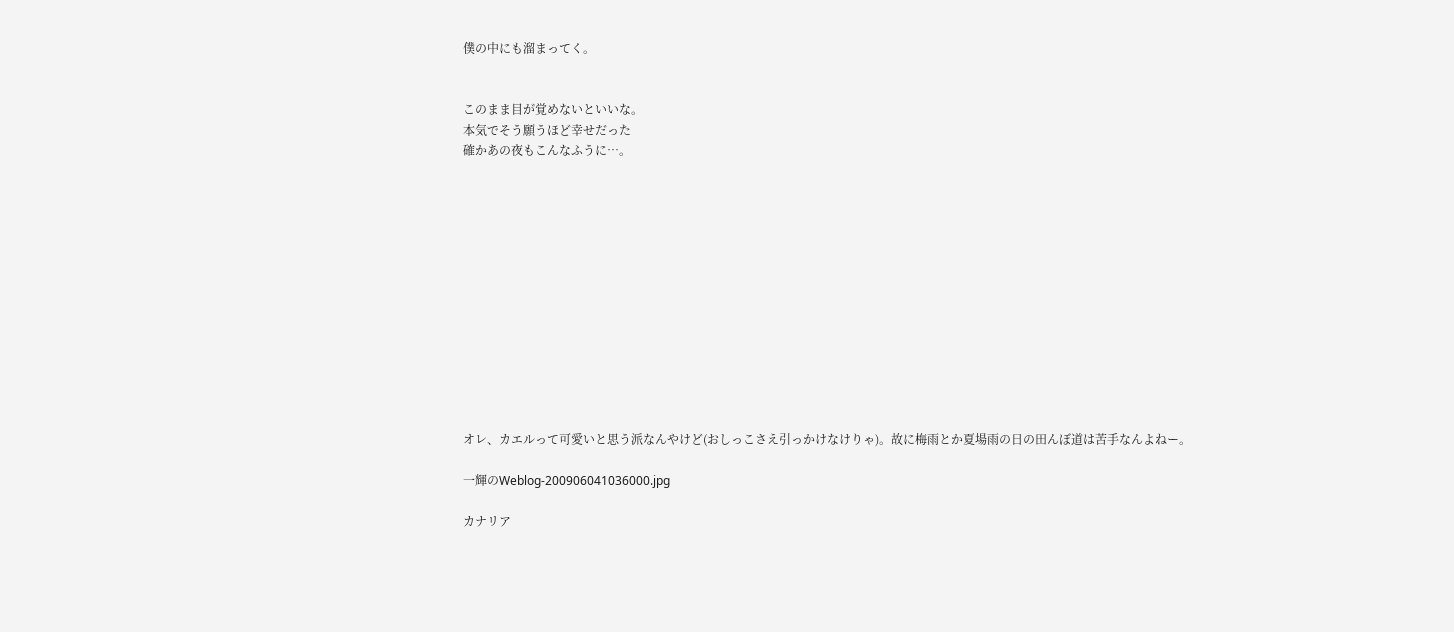僕の中にも溜まってく。


このまま目が覚めないといいな。
本気でそう願うほど幸せだった
確かあの夜もこんなふうに…。













オレ、カエルって可愛いと思う派なんやけど(おしっこさえ引っかけなけりゃ)。故に梅雨とか夏場雨の日の田んぼ道は苦手なんよねー。

一輝のWeblog-200906041036000.jpg

カナリア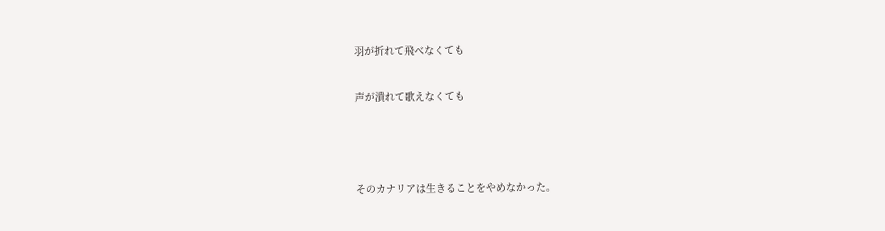羽が折れて飛べなくても

声が潰れて歌えなくても



そのカナリアは生きることをやめなかった。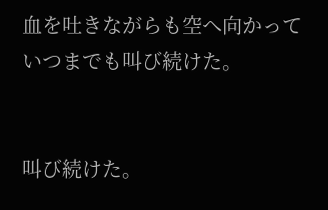血を吐きながらも空へ向かって
いつまでも叫び続けた。


叫び続けた。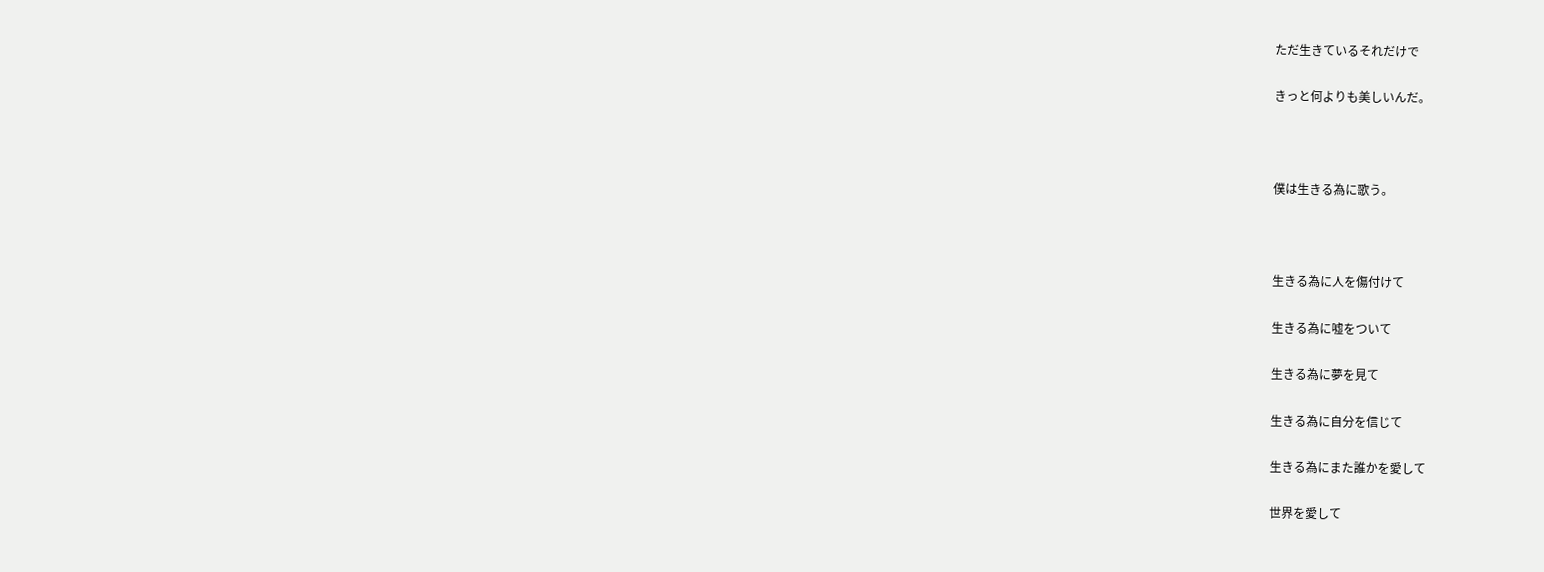ただ生きているそれだけで

きっと何よりも美しいんだ。



僕は生きる為に歌う。



生きる為に人を傷付けて

生きる為に嘘をついて

生きる為に夢を見て

生きる為に自分を信じて

生きる為にまた誰かを愛して

世界を愛して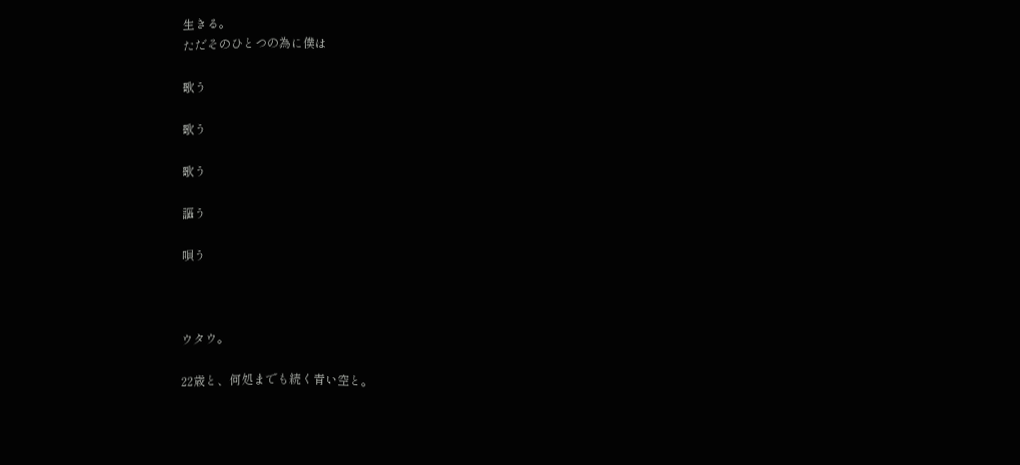生きる。
ただそのひとつの為に僕は

歌う

歌う

歌う

謳う

唄う



ウタウ。

22歳と、何処までも続く青い空と。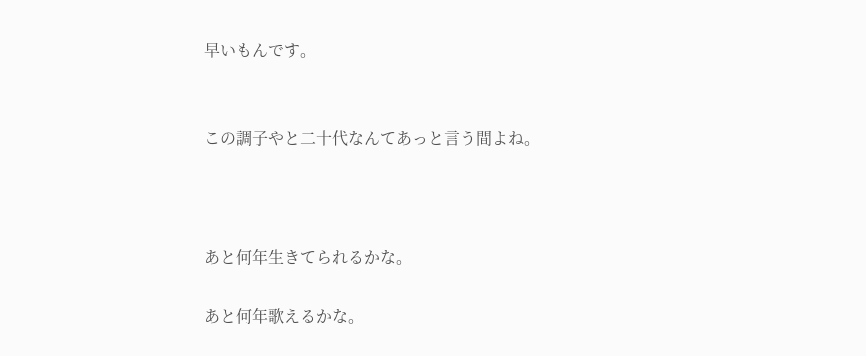早いもんです。


この調子やと二十代なんてあっと言う間よね。



あと何年生きてられるかな。

あと何年歌えるかな。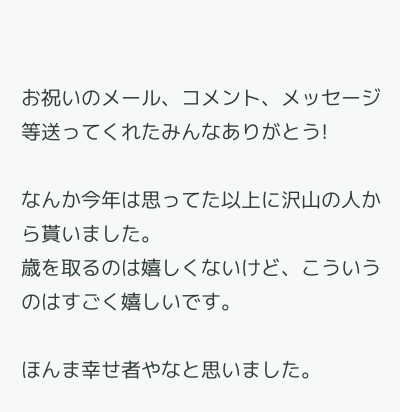お祝いのメール、コメント、メッセージ等送ってくれたみんなありがとう!

なんか今年は思ってた以上に沢山の人から貰いました。
歳を取るのは嬉しくないけど、こういうのはすごく嬉しいです。

ほんま幸せ者やなと思いました。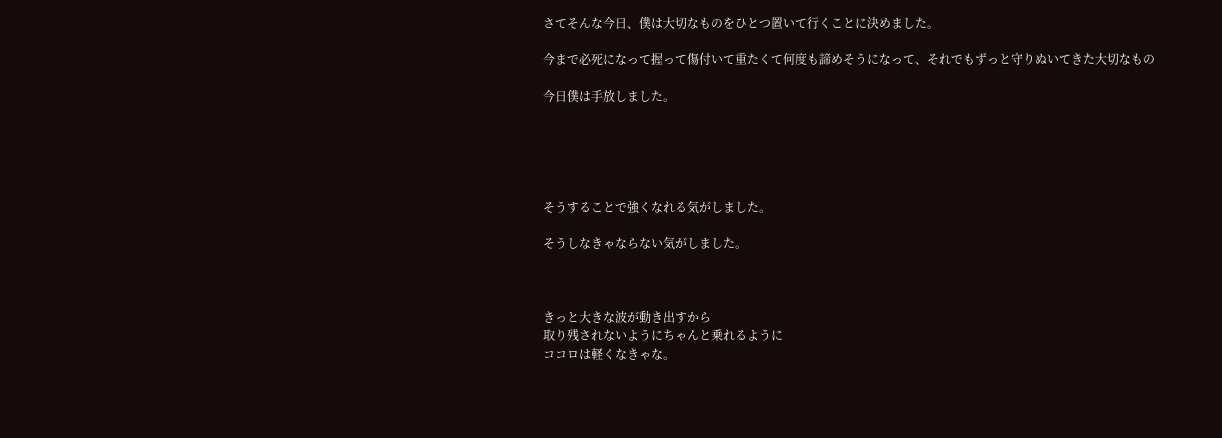さてそんな今日、僕は大切なものをひとつ置いて行くことに決めました。

今まで必死になって握って傷付いて重たくて何度も諦めそうになって、それでもずっと守りぬいてきた大切なもの

今日僕は手放しました。





そうすることで強くなれる気がしました。

そうしなきゃならない気がしました。



きっと大きな波が動き出すから
取り残されないようにちゃんと乗れるように
ココロは軽くなきゃな。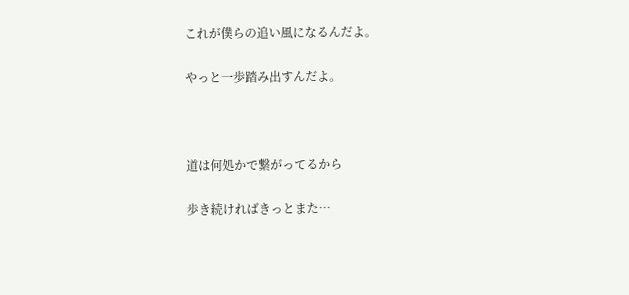これが僕らの追い風になるんだよ。

やっと一歩踏み出すんだよ。



道は何処かで繋がってるから

歩き続ければきっとまた…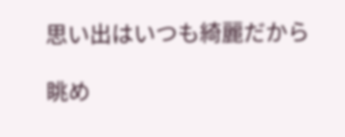思い出はいつも綺麗だから

眺め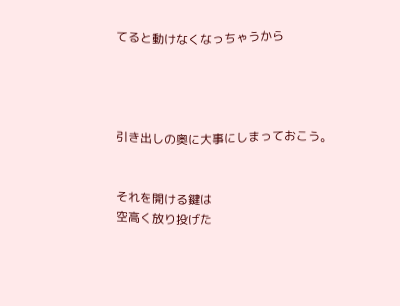てると動けなくなっちゃうから




引き出しの奥に大事にしまっておこう。


それを開ける鍵は
空高く放り投げた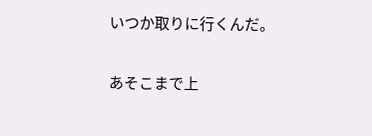いつか取りに行くんだ。

あそこまで上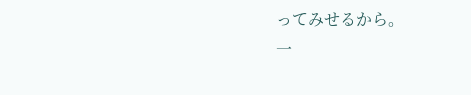ってみせるから。
一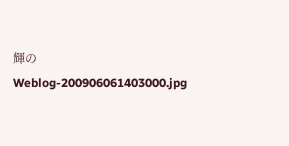輝のWeblog-200906061403000.jpg